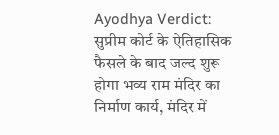Ayodhya Verdict: सुप्रीम कोर्ट के ऐतिहासिक फैसले के बाद जल्द शुरू होगा भव्य राम मंदिर का निर्माण कार्य, मंदिर में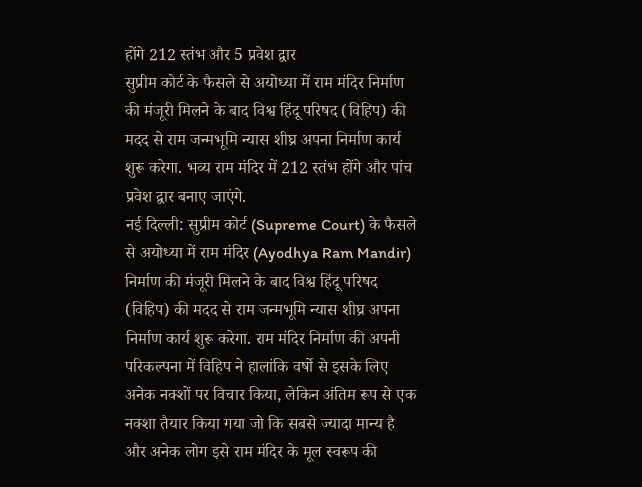होंगे 212 स्तंभ और 5 प्रवेश द्वार
सुप्रीम कोर्ट के फैसले से अयोध्या में राम मंदिर निर्माण की मंजूरी मिलने के बाद विश्व हिंदू परिषद (विहिप) की मदद से राम जन्मभूमि न्यास शीघ्र अपना निर्माण कार्य शुरू करेगा. भव्य राम मंदिर में 212 स्तंभ होंगे और पांच प्रवेश द्वार बनाए जाएंगे.
नई दिल्ली: सुप्रीम कोर्ट (Supreme Court) के फैसले से अयोध्या में राम मंदिर (Ayodhya Ram Mandir) निर्माण की मंजूरी मिलने के बाद विश्व हिंदू परिषद (विहिप) की मदद से राम जन्मभूमि न्यास शीघ्र अपना निर्माण कार्य शुरू करेगा. राम मंदिर निर्माण की अपनी परिकल्पना में विहिप ने हालांकि वर्षो से इसके लिए अनेक नक्शों पर विचार किया, लेकिन अंतिम रूप से एक नक्शा तैयार किया गया जो कि सबसे ज्यादा मान्य है और अनेक लोग इसे राम मंदिर के मूल स्वरूप की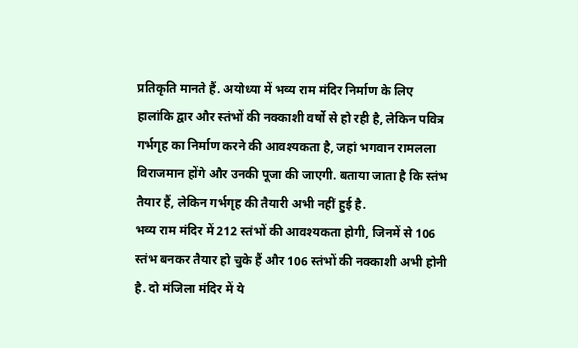प्रतिकृति मानते हैं. अयोध्या में भव्य राम मंदिर निर्माण के लिए हालांकि द्वार और स्तंभों की नक्काशी वर्षो से हो रही है, लेकिन पवित्र गर्भगृह का निर्माण करने की आवश्यकता है, जहां भगवान रामलला विराजमान होंगे और उनकी पूजा की जाएगी. बताया जाता है कि स्तंभ तैयार हैं, लेकिन गर्भगृह की तैयारी अभी नहीं हुई है.
भव्य राम मंदिर में 212 स्तंभों की आवश्यकता होगी, जिनमें से 106 स्तंभ बनकर तैयार हो चुके हैं और 106 स्तंभों की नक्काशी अभी होनी है. दो मंजिला मंदिर में ये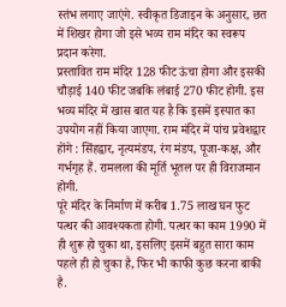स्तंभ लगाए जाएंगे. स्वीकृत डिजाइन के अनुसार, छत में शिखर होगा जो इसे भव्य राम मंदिर का स्वरूप प्रदान करेगा.
प्रस्तावित राम मंदिर 128 फीट ऊंचा होगा और इसकी चौड़ाई 140 फीट जबकि लंबाई 270 फीट होगी. इस भव्य मंदिर में खास बात यह है कि इसमें इस्पात का उपयोग नहीं किया जाएगा. राम मंदिर में पांच प्रवेशद्वार होंगे : सिंहद्वार, नृत्यमंडप, रंग मंडप, पूजा-कक्ष, और गर्भगृह हैं. रामलला की मूर्ति भूतल पर ही विराजमान होगी.
पूरे मंदिर के निर्माण में करीब 1.75 लाख घन फुट पत्थर की आवश्यकता होगी. पत्थर का काम 1990 में ही शुरू हो चुका था, इसलिए इसमें बहुत सारा काम पहले ही हो चुका है, फिर भी काफी कुछ करना बाकी है.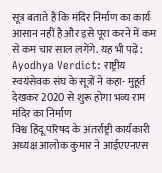सूत्र बताते हैं कि मंदिर निर्माण का कार्य आसान नहीं है और इसे पूरा करने में कम से कम चार साल लगेंगे. यह भी पढ़ें: Ayodhya Verdict: राष्ट्रीय स्वयंसेवक संघ के सूत्रों ने कहा- मुहूर्त देखकर 2020 से शुरू होगा भव्य राम मंदिर का निर्माण
विश्व हिंदू परिषद के अंतर्राष्ट्री कार्यकारी अध्यक्ष आलोक कुमार ने आईएएनएस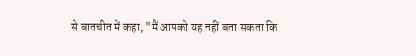से बातचीत में कहा, "मैं आपको यह नहीं बता सकता कि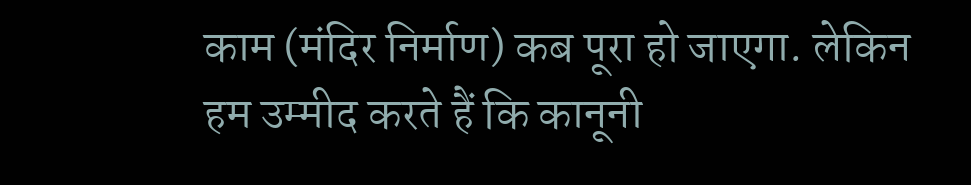काम (मंदिर निर्माण) कब पूरा हो जाएगा. लेकिन हम उम्मीद करते हैं कि कानूनी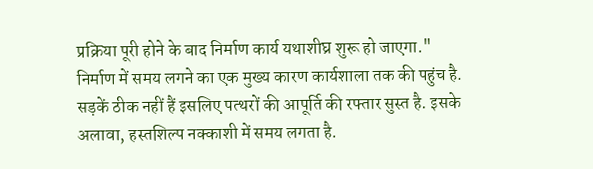प्रक्रिया पूरी होने के बाद निर्माण कार्य यथाशीघ्र शुरू हो जाएगा."
निर्माण में समय लगने का एक मुख्य कारण कार्यशाला तक की पहुंच है. सड़कें ठीक नहीं हैं इसलिए पत्थरों की आपूर्ति की रफ्तार सुस्त है. इसके अलावा, हस्तशिल्प नक्काशी में समय लगता है.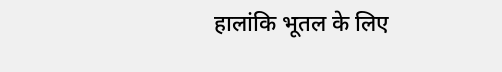हालांकि भूतल के लिए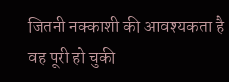जितनी नक्काशी की आवश्यकता है वह पूरी हो चुकी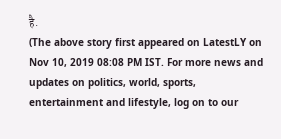है.
(The above story first appeared on LatestLY on Nov 10, 2019 08:08 PM IST. For more news and updates on politics, world, sports, entertainment and lifestyle, log on to our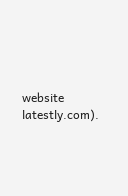website latestly.com).